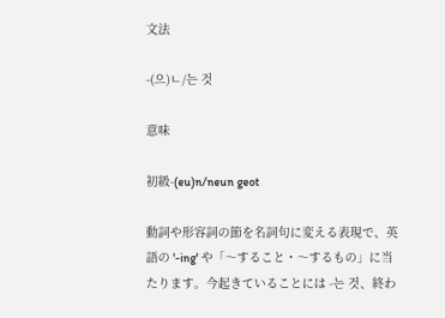文法

-(으)ㄴ/는 것

意味

初級-(eu)n/neun geot

動詞や形容詞の節を名詞句に変える表現で、英語の '-ing' や「〜すること・〜するもの」に当たります。今起きていることには -는 것、終わ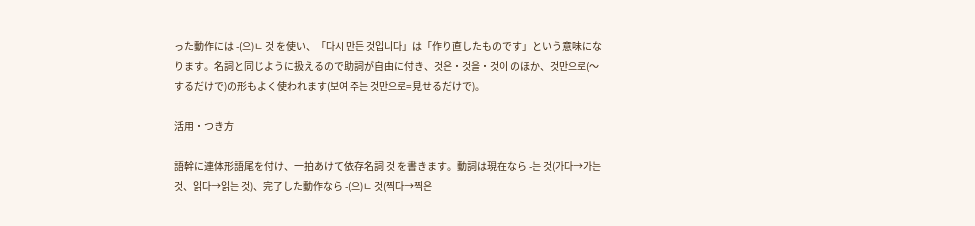った動作には -(으)ㄴ 것 を使い、「다시 만든 것입니다」は「作り直したものです」という意味になります。名詞と同じように扱えるので助詞が自由に付き、것은・것을・것이 のほか、것만으로(〜するだけで)の形もよく使われます(보여 주는 것만으로=見せるだけで)。

活用・つき方

語幹に連体形語尾を付け、一拍あけて依存名詞 것 を書きます。動詞は現在なら -는 것(가다→가는 것、읽다→읽는 것)、完了した動作なら -(으)ㄴ 것(찍다→찍은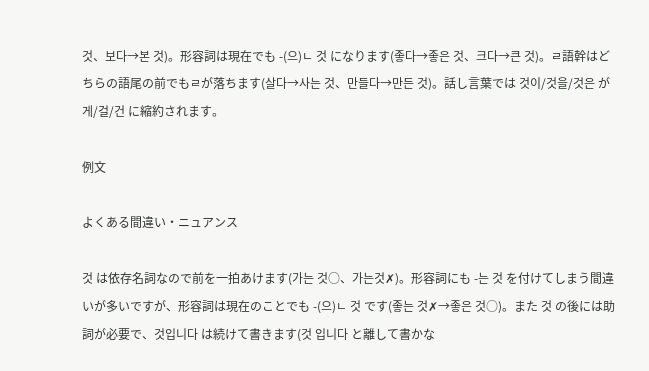것、보다→본 것)。形容詞は現在でも -(으)ㄴ 것 になります(좋다→좋은 것、크다→큰 것)。ㄹ語幹はどちらの語尾の前でもㄹが落ちます(살다→사는 것、만들다→만든 것)。話し言葉では 것이/것을/것은 が 게/걸/건 に縮約されます。

例文

よくある間違い・ニュアンス

것 は依存名詞なので前を一拍あけます(가는 것○、가는것✗)。形容詞にも -는 것 を付けてしまう間違いが多いですが、形容詞は現在のことでも -(으)ㄴ 것 です(좋는 것✗→좋은 것○)。また 것 の後には助詞が必要で、것입니다 は続けて書きます(것 입니다 と離して書かな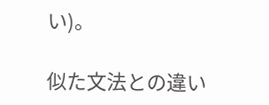い)。

似た文法との違い